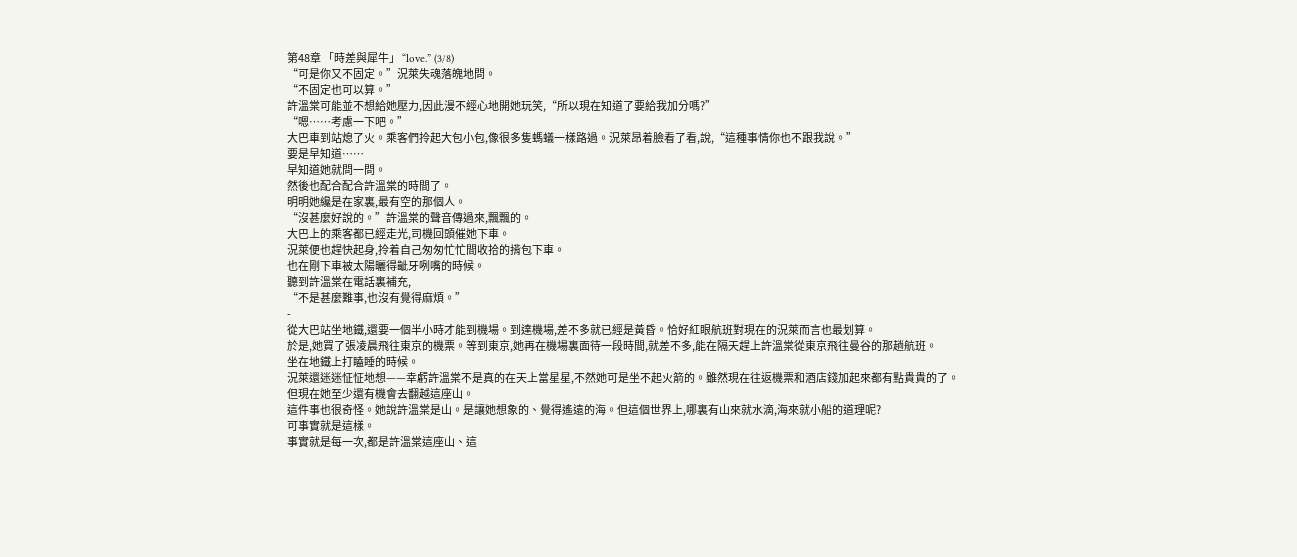第48章 「時差與犀牛」 “love.” (3/8)
“可是你又不固定。”況萊失魂落魄地問。
“不固定也可以算。”
許溫棠可能並不想給她壓力,因此漫不經心地開她玩笑,“所以現在知道了要給我加分嗎?”
“嗯……考慮一下吧。”
大巴車到站熄了火。乘客們拎起大包小包,像很多隻螞蟻一樣路過。況萊昂着臉看了看,說,“這種事情你也不跟我說。”
要是早知道……
早知道她就問一問。
然後也配合配合許溫棠的時間了。
明明她纔是在家裏,最有空的那個人。
“沒甚麼好說的。”許溫棠的聲音傳過來,飄飄的。
大巴上的乘客都已經走光,司機回頭催她下車。
況萊便也趕快起身,拎着自己匆匆忙忙間收拾的揹包下車。
也在剛下車被太陽曬得齜牙咧嘴的時候。
聽到許溫棠在電話裏補充,
“不是甚麼難事,也沒有覺得麻煩。”
-
從大巴站坐地鐵,還要一個半小時才能到機場。到達機場,差不多就已經是黃昏。恰好紅眼航班對現在的況萊而言也最划算。
於是,她買了張凌晨飛往東京的機票。等到東京,她再在機場裏面待一段時間,就差不多,能在隔天趕上許溫棠從東京飛往曼谷的那趟航班。
坐在地鐵上打瞌睡的時候。
況萊還迷迷怔怔地想——幸虧許溫棠不是真的在天上當星星,不然她可是坐不起火箭的。雖然現在往返機票和酒店錢加起來都有點貴貴的了。
但現在她至少還有機會去翻越這座山。
這件事也很奇怪。她說許溫棠是山。是讓她想象的、覺得遙遠的海。但這個世界上,哪裏有山來就水滴,海來就小船的道理呢?
可事實就是這樣。
事實就是每一次,都是許溫棠這座山、這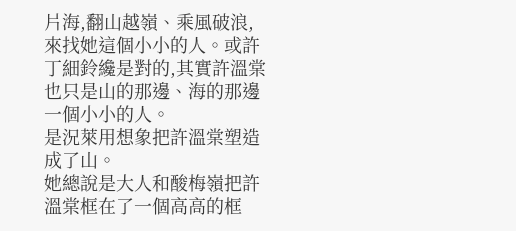片海,翻山越嶺、乘風破浪,來找她這個小小的人。或許丁細鈴纔是對的,其實許溫棠也只是山的那邊、海的那邊一個小小的人。
是況萊用想象把許溫棠塑造成了山。
她總說是大人和酸梅嶺把許溫棠框在了一個高高的框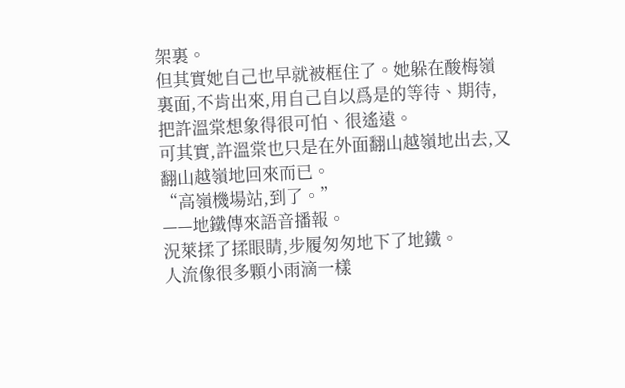架裏。
但其實她自己也早就被框住了。她躲在酸梅嶺裏面,不肯出來,用自己自以爲是的等待、期待,把許溫棠想象得很可怕、很遙遠。
可其實,許溫棠也只是在外面翻山越嶺地出去,又翻山越嶺地回來而已。
“高嶺機場站,到了。”
——地鐵傳來語音播報。
況萊揉了揉眼睛,步履匆匆地下了地鐵。
人流像很多顆小雨滴一樣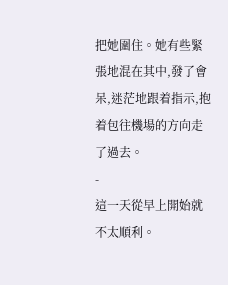把她圍住。她有些緊張地混在其中,發了會呆,迷茫地跟着指示,抱着包往機場的方向走了過去。
-
這一天從早上開始就不太順利。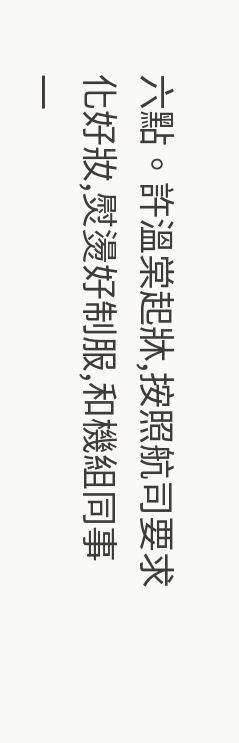六點。許溫棠起牀,按照航司要求化好妝,熨燙好制服,和機組同事一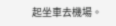起坐車去機場。